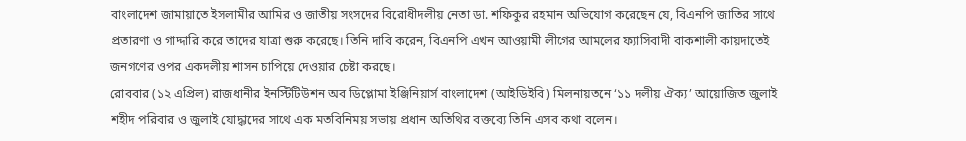বাংলাদেশ জামায়াতে ইসলামীর আমির ও জাতীয় সংসদের বিরোধীদলীয় নেতা ডা. শফিকুর রহমান অভিযোগ করেছেন যে, বিএনপি জাতির সাথে প্রতারণা ও গাদ্দারি করে তাদের যাত্রা শুরু করেছে। তিনি দাবি করেন, বিএনপি এখন আওয়ামী লীগের আমলের ফ্যাসিবাদী বাকশালী কায়দাতেই জনগণের ওপর একদলীয় শাসন চাপিয়ে দেওয়ার চেষ্টা করছে।
রোববার (১২ এপ্রিল) রাজধানীর ইনস্টিটিউশন অব ডিপ্লোমা ইঞ্জিনিয়ার্স বাংলাদেশ (আইডিইবি) মিলনায়তনে ‘১১ দলীয় ঐক্য’ আয়োজিত জুলাই শহীদ পরিবার ও জুলাই যোদ্ধাদের সাথে এক মতবিনিময় সভায় প্রধান অতিথির বক্তব্যে তিনি এসব কথা বলেন।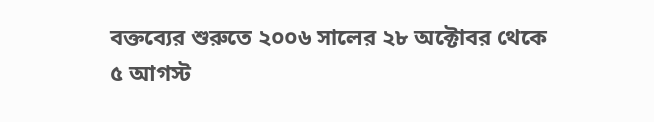বক্তব্যের শুরুতে ২০০৬ সালের ২৮ অক্টোবর থেকে ৫ আগস্ট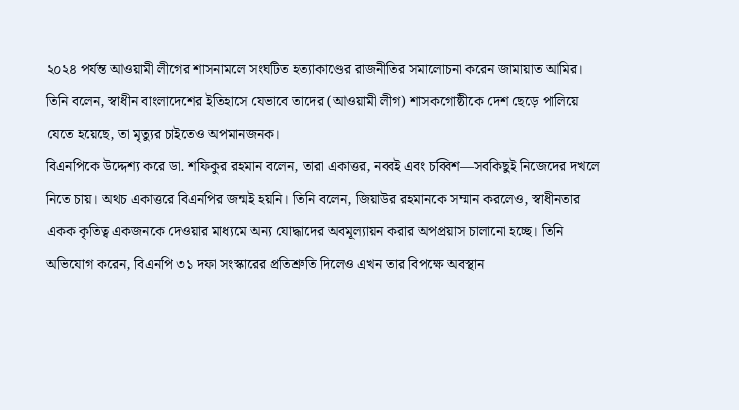২০২৪ পর্যন্ত আওয়ামী লীগের শাসনামলে সংঘটিত হত্যাকাণ্ডের রাজনীতির সমালোচনা করেন জামায়াত আমির। তিনি বলেন, স্বাধীন বাংলাদেশের ইতিহাসে যেভাবে তাদের (আওয়ামী লীগ) শাসকগোষ্ঠীকে দেশ ছেড়ে পালিয়ে যেতে হয়েছে, তা মৃত্যুর চাইতেও অপমানজনক।
বিএনপিকে উদ্দেশ্য করে ডা. শফিকুর রহমান বলেন, তারা একাত্তর, নব্বই এবং চব্বিশ—সবকিছুই নিজেদের দখলে নিতে চায়। অথচ একাত্তরে বিএনপির জন্মই হয়নি। তিনি বলেন, জিয়াউর রহমানকে সম্মান করলেও, স্বাধীনতার একক কৃতিত্ব একজনকে দেওয়ার মাধ্যমে অন্য যোদ্ধাদের অবমূল্যায়ন করার অপপ্রয়াস চালানো হচ্ছে। তিনি অভিযোগ করেন, বিএনপি ৩১ দফা সংস্কারের প্রতিশ্রুতি দিলেও এখন তার বিপক্ষে অবস্থান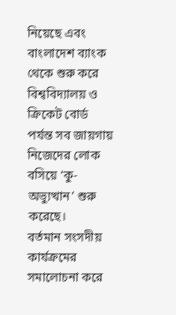নিয়েছে এবং বাংলাদেশ ব্যাংক থেকে শুরু করে বিশ্ববিদ্যালয় ও ক্রিকেট বোর্ড পর্যন্ত সব জায়গায় নিজেদের লোক বসিয়ে ‘কু-অভ্যুত্থান’ শুরু করেছে।
বর্তমান সংসদীয় কার্যক্রমের সমালোচনা করে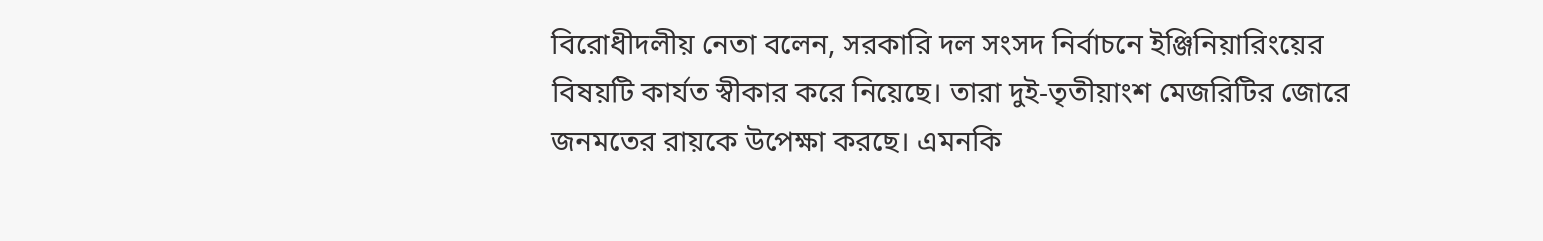বিরোধীদলীয় নেতা বলেন, সরকারি দল সংসদ নির্বাচনে ইঞ্জিনিয়ারিংয়ের বিষয়টি কার্যত স্বীকার করে নিয়েছে। তারা দুই-তৃতীয়াংশ মেজরিটির জোরে জনমতের রায়কে উপেক্ষা করছে। এমনকি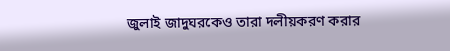জুলাই জাদুঘরকেও তারা দলীয়করণ করার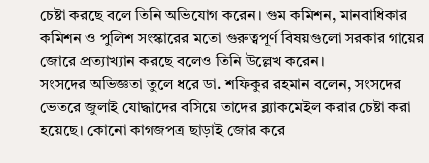চেষ্টা করছে বলে তিনি অভিযোগ করেন। গুম কমিশন, মানবাধিকার কমিশন ও পুলিশ সংস্কারের মতো গুরুত্বপূর্ণ বিষয়গুলো সরকার গায়ের জোরে প্রত্যাখ্যান করছে বলেও তিনি উল্লেখ করেন।
সংসদের অভিজ্ঞতা তুলে ধরে ডা. শফিকুর রহমান বলেন, সংসদের ভেতরে জুলাই যোদ্ধাদের বসিয়ে তাদের ব্ল্যাকমেইল করার চেষ্টা করা হয়েছে। কোনো কাগজপত্র ছাড়াই জোর করে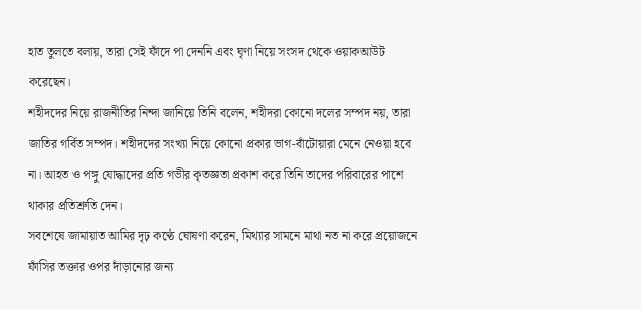হাত তুলতে বলায়, তারা সেই ফাঁদে পা দেননি এবং ঘৃণা নিয়ে সংসদ থেকে ওয়াকআউট করেছেন।
শহীদদের নিয়ে রাজনীতির নিন্দা জানিয়ে তিনি বলেন, শহীদরা কোনো দলের সম্পদ নয়, তারা জাতির গর্বিত সম্পদ। শহীদদের সংখ্যা নিয়ে কোনো প্রকার ভাগ-বাঁটোয়ারা মেনে নেওয়া হবে না। আহত ও পঙ্গু যোদ্ধাদের প্রতি গভীর কৃতজ্ঞতা প্রকাশ করে তিনি তাদের পরিবারের পাশে থাকার প্রতিশ্রুতি দেন।
সবশেষে জামায়াত আমির দৃঢ় কণ্ঠে ঘোষণা করেন, মিথ্যার সামনে মাথা নত না করে প্রয়োজনে ফাঁসির তক্তার ওপর দাঁড়ানোর জন্য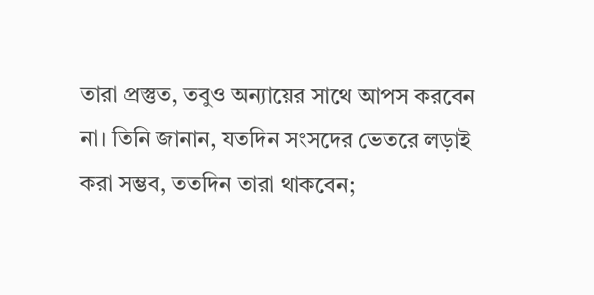তারা প্রস্তুত, তবুও অন্যায়ের সাথে আপস করবেন না। তিনি জানান, যতদিন সংসদের ভেতরে লড়াই করা সম্ভব, ততদিন তারা থাকবেন;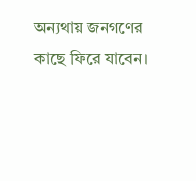অন্যথায় জনগণের কাছে ফিরে যাবেন।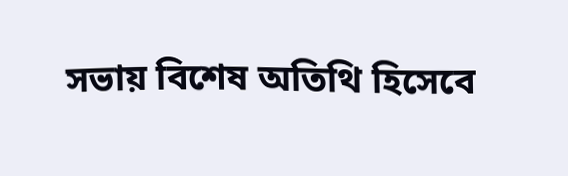সভায় বিশেষ অতিথি হিসেবে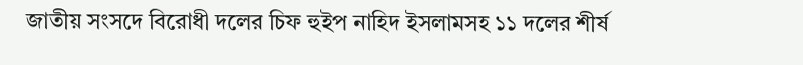জাতীয় সংসদে বিরোধী দলের চিফ হুইপ নাহিদ ইসলামসহ ১১ দলের শীর্ষ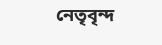নেতৃবৃন্দ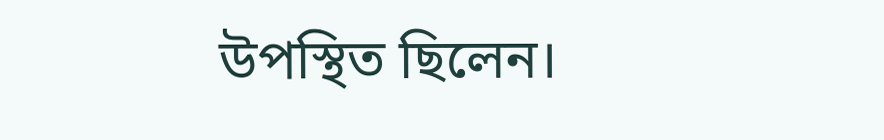উপস্থিত ছিলেন।